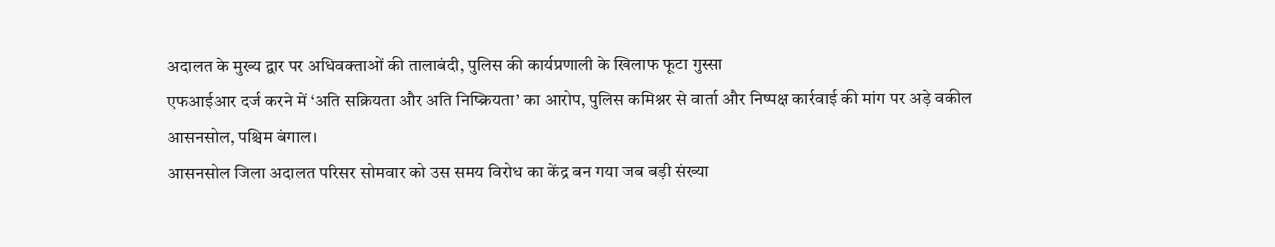अदालत के मुख्य द्वार पर अधिवक्ताओं की तालाबंदी, पुलिस की कार्यप्रणाली के खिलाफ फूटा गुस्सा
एफआईआर दर्ज करने में ‘अति सक्रियता और अति निष्क्रियता’ का आरोप, पुलिस कमिश्नर से वार्ता और निष्पक्ष कार्रवाई की मांग पर अड़े वकील
आसनसोल, पश्चिम बंगाल।
आसनसोल जिला अदालत परिसर सोमवार को उस समय विरोध का केंद्र बन गया जब बड़ी संख्या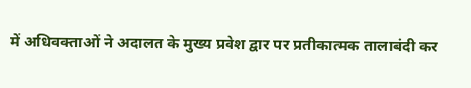में अधिवक्ताओं ने अदालत के मुख्य प्रवेश द्वार पर प्रतीकात्मक तालाबंदी कर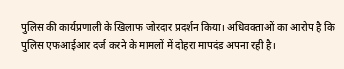पुलिस की कार्यप्रणाली के खिलाफ जोरदार प्रदर्शन किया। अधिवक्ताओं का आरोप है कि पुलिस एफआईआर दर्ज करने के मामलों में दोहरा मापदंड अपना रही है।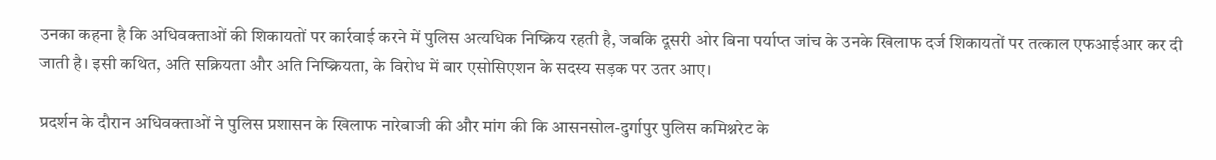उनका कहना है कि अधिवक्ताओं की शिकायतों पर कार्रवाई करने में पुलिस अत्यधिक निष्क्रिय रहती है, जबकि दूसरी ओर बिना पर्याप्त जांच के उनके खिलाफ दर्ज शिकायतों पर तत्काल एफआईआर कर दी जाती है। इसी कथित, अति सक्रियता और अति निष्क्रियता, के विरोध में बार एसोसिएशन के सदस्य सड़क पर उतर आए।

प्रदर्शन के दौरान अधिवक्ताओं ने पुलिस प्रशासन के खिलाफ नारेबाजी की और मांग की कि आसनसोल-दुर्गापुर पुलिस कमिश्नरेट के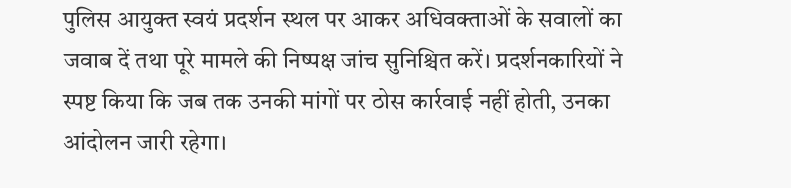पुलिस आयुक्त स्वयं प्रदर्शन स्थल पर आकर अधिवक्ताओं के सवालों का जवाब दें तथा पूरे मामले की निष्पक्ष जांच सुनिश्चित करें। प्रदर्शनकारियों ने स्पष्ट किया कि जब तक उनकी मांगों पर ठोस कार्रवाई नहीं होती, उनका आंदोलन जारी रहेगा।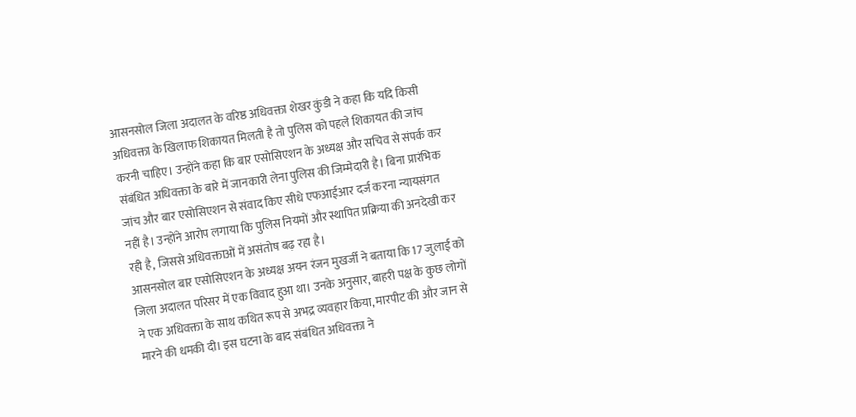आसनसोल जिला अदालत के वरिष्ठ अधिवक्ता शेखर कुंडी ने कहा कि यदि किसी अधिवक्ता के खिलाफ शिकायत मिलती है तो पुलिस को पहले शिकायत की जांच करनी चाहिए। उन्होंने कहा कि बार एसोसिएशन के अध्यक्ष और सचिव से संपर्क कर संबंधित अधिवक्ता के बारे में जानकारी लेना पुलिस की जिम्मेदारी है। बिना प्रारंभिक जांच और बार एसोसिएशन से संवाद किए सीधे एफआईआर दर्ज करना न्यायसंगत नहीं है। उन्होंने आरोप लगाया कि पुलिस नियमों और स्थापित प्रक्रिया की अनदेखी कर रही है, जिससे अधिवक्ताओं में असंतोष बढ़ रहा है।
आसनसोल बार एसोसिएशन के अध्यक्ष अयन रंजन मुखर्जी ने बताया कि 17 जुलाई को जिला अदालत परिसर में एक विवाद हुआ था। उनके अनुसार, बाहरी पक्ष के कुछ लोगों ने एक अधिवक्ता के साथ कथित रूप से अभद्र व्यवहार किया, मारपीट की और जान से मारने की धमकी दी। इस घटना के बाद संबंधित अधिवक्ता ने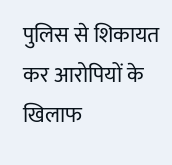पुलिस से शिकायत कर आरोपियों के खिलाफ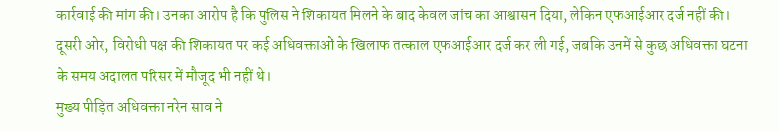कार्रवाई की मांग की। उनका आरोप है कि पुलिस ने शिकायत मिलने के बाद केवल जांच का आश्वासन दिया, लेकिन एफआईआर दर्ज नहीं की। दूसरी ओर, विरोधी पक्ष की शिकायत पर कई अधिवक्ताओं के खिलाफ तत्काल एफआईआर दर्ज कर ली गई, जबकि उनमें से कुछ अधिवक्ता घटना के समय अदालत परिसर में मौजूद भी नहीं थे।
मुख्य पीड़ित अधिवक्ता नरेन साव ने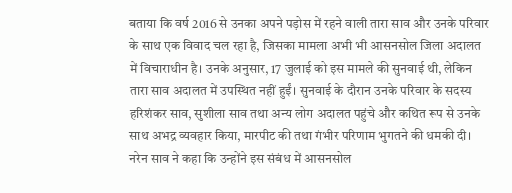बताया कि वर्ष 2016 से उनका अपने पड़ोस में रहने वाली तारा साव और उनके परिवार के साथ एक विवाद चल रहा है, जिसका मामला अभी भी आसनसोल जिला अदालत में विचाराधीन है। उनके अनुसार, 17 जुलाई को इस मामले की सुनवाई थी, लेकिन तारा साव अदालत में उपस्थित नहीं हुईं। सुनवाई के दौरान उनके परिवार के सदस्य हरिशंकर साव, सुशीला साव तथा अन्य लोग अदालत पहुंचे और कथित रूप से उनके साथ अभद्र व्यवहार किया, मारपीट की तथा गंभीर परिणाम भुगतने की धमकी दी। नरेन साव ने कहा कि उन्होंने इस संबंध में आसनसोल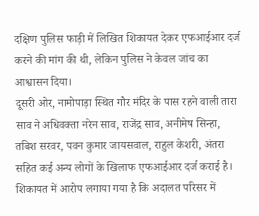दक्षिण पुलिस फाड़ी में लिखित शिकायत देकर एफआईआर दर्ज करने की मांग की थी, लेकिन पुलिस ने केवल जांच का आश्वासन दिया।
दूसरी ओर, नामोपाड़ा स्थित गौर मंदिर के पास रहने वाली तारा साव ने अधिवक्ता नरेन साव, राजेंद्र साव, अनीमेष सिन्हा, तबिश सरवर, पवन कुमार जायसवाल, राहुल केशरी, अंतरा सहित कई अन्य लोगों के खिलाफ एफआईआर दर्ज कराई है। शिकायत में आरोप लगाया गया है कि अदालत परिसर में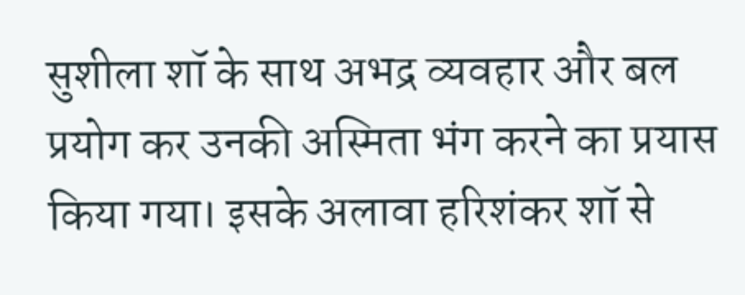सुशीला शॉ के साथ अभद्र व्यवहार और बल प्रयोग कर उनकी अस्मिता भंग करने का प्रयास किया गया। इसके अलावा हरिशंकर शॉ से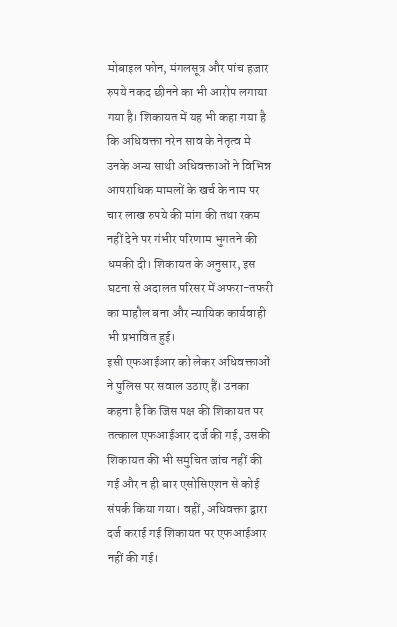मोबाइल फोन, मंगलसूत्र और पांच हजार रुपये नकद छीनने का भी आरोप लगाया गया है। शिकायत में यह भी कहा गया है कि अधिवक्ता नरेन साव के नेतृत्व मे उनके अन्य साथी अधिवक्ताओं ने विभिन्न आपराधिक मामलों के खर्च के नाम पर चार लाख रुपये की मांग की तथा रकम नहीं देने पर गंभीर परिणाम भुगतने की धमकी दी। शिकायत के अनुसार, इस घटना से अदालत परिसर में अफरा-तफरी का माहौल बना और न्यायिक कार्यवाही भी प्रभावित हुई।
इसी एफआईआर को लेकर अधिवक्ताओं ने पुलिस पर सवाल उठाए हैं। उनका कहना है कि जिस पक्ष की शिकायत पर तत्काल एफआईआर दर्ज की गई, उसकी शिकायत की भी समुचित जांच नहीं की गई और न ही बार एसोसिएशन से कोई संपर्क किया गया। वहीं, अधिवक्ता द्वारा दर्ज कराई गई शिकायत पर एफआईआर नहीं की गई।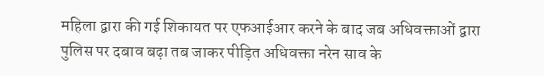महिला द्वारा की गई शिकायत पर एफआईआर करने के बाद जब अधिवक्ताओं द्वारा पुलिस पर दबाव बढ़ा तब जाकर पीड़ित अधिवक्ता नरेन साव के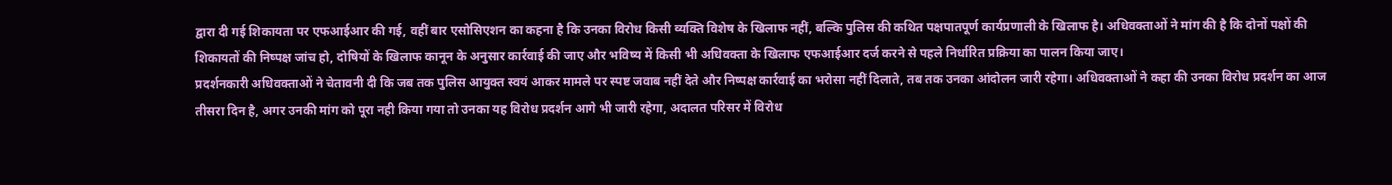द्वारा दी गई शिकायता पर एफआईआर की गई, वहीं बार एसोसिएशन का कहना है कि उनका विरोध किसी व्यक्ति विशेष के खिलाफ नहीं, बल्कि पुलिस की कथित पक्षपातपूर्ण कार्यप्रणाली के खिलाफ है। अधिवक्ताओं ने मांग की है कि दोनों पक्षों की शिकायतों की निष्पक्ष जांच हो, दोषियों के खिलाफ कानून के अनुसार कार्रवाई की जाए और भविष्य में किसी भी अधिवक्ता के खिलाफ एफआईआर दर्ज करने से पहले निर्धारित प्रक्रिया का पालन किया जाए।
प्रदर्शनकारी अधिवक्ताओं ने चेतावनी दी कि जब तक पुलिस आयुक्त स्वयं आकर मामले पर स्पष्ट जवाब नहीं देते और निष्पक्ष कार्रवाई का भरोसा नहीं दिलाते, तब तक उनका आंदोलन जारी रहेगा। अधिवक्ताओं ने कहा की उनका विरोध प्रदर्शन का आज तीसरा दिन है, अगर उनकी मांग को पूरा नही किया गया तो उनका यह विरोध प्रदर्शन आगे भी जारी रहेगा, अदालत परिसर में विरोध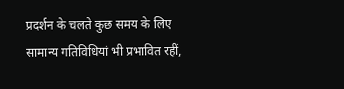प्रदर्शन के चलते कुछ समय के लिए सामान्य गतिविधियां भी प्रभावित रहीं,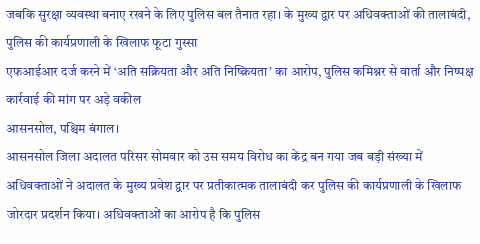जबकि सुरक्षा व्यवस्था बनाए रखने के लिए पुलिस बल तैनात रहा। के मुख्य द्वार पर अधिवक्ताओं की तालाबंदी, पुलिस की कार्यप्रणाली के खिलाफ फूटा गुस्सा
एफआईआर दर्ज करने में ‘अति सक्रियता और अति निष्क्रियता’ का आरोप, पुलिस कमिश्नर से वार्ता और निष्पक्ष कार्रवाई की मांग पर अड़े वकील
आसनसोल, पश्चिम बंगाल।
आसनसोल जिला अदालत परिसर सोमवार को उस समय विरोध का केंद्र बन गया जब बड़ी संख्या में अधिवक्ताओं ने अदालत के मुख्य प्रवेश द्वार पर प्रतीकात्मक तालाबंदी कर पुलिस की कार्यप्रणाली के खिलाफ जोरदार प्रदर्शन किया। अधिवक्ताओं का आरोप है कि पुलिस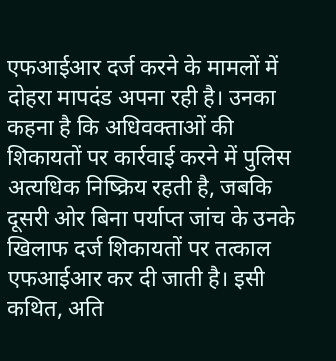एफआईआर दर्ज करने के मामलों में दोहरा मापदंड अपना रही है। उनका कहना है कि अधिवक्ताओं की शिकायतों पर कार्रवाई करने में पुलिस अत्यधिक निष्क्रिय रहती है, जबकि दूसरी ओर बिना पर्याप्त जांच के उनके खिलाफ दर्ज शिकायतों पर तत्काल एफआईआर कर दी जाती है। इसी कथित, अति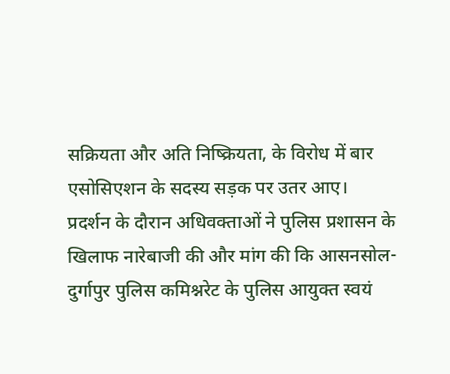सक्रियता और अति निष्क्रियता, के विरोध में बार एसोसिएशन के सदस्य सड़क पर उतर आए।
प्रदर्शन के दौरान अधिवक्ताओं ने पुलिस प्रशासन के खिलाफ नारेबाजी की और मांग की कि आसनसोल-दुर्गापुर पुलिस कमिश्नरेट के पुलिस आयुक्त स्वयं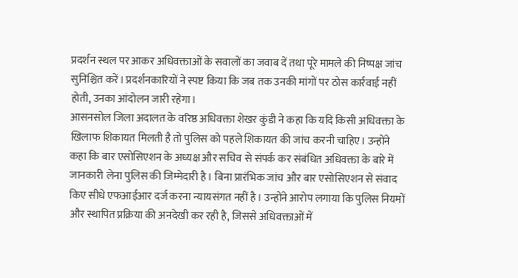प्रदर्शन स्थल पर आकर अधिवक्ताओं के सवालों का जवाब दें तथा पूरे मामले की निष्पक्ष जांच सुनिश्चित करें। प्रदर्शनकारियों ने स्पष्ट किया कि जब तक उनकी मांगों पर ठोस कार्रवाई नहीं होती, उनका आंदोलन जारी रहेगा।
आसनसोल जिला अदालत के वरिष्ठ अधिवक्ता शेखर कुंडी ने कहा कि यदि किसी अधिवक्ता के खिलाफ शिकायत मिलती है तो पुलिस को पहले शिकायत की जांच करनी चाहिए। उन्होंने कहा कि बार एसोसिएशन के अध्यक्ष और सचिव से संपर्क कर संबंधित अधिवक्ता के बारे में जानकारी लेना पुलिस की जिम्मेदारी है। बिना प्रारंभिक जांच और बार एसोसिएशन से संवाद किए सीधे एफआईआर दर्ज करना न्यायसंगत नहीं है। उन्होंने आरोप लगाया कि पुलिस नियमों और स्थापित प्रक्रिया की अनदेखी कर रही है, जिससे अधिवक्ताओं में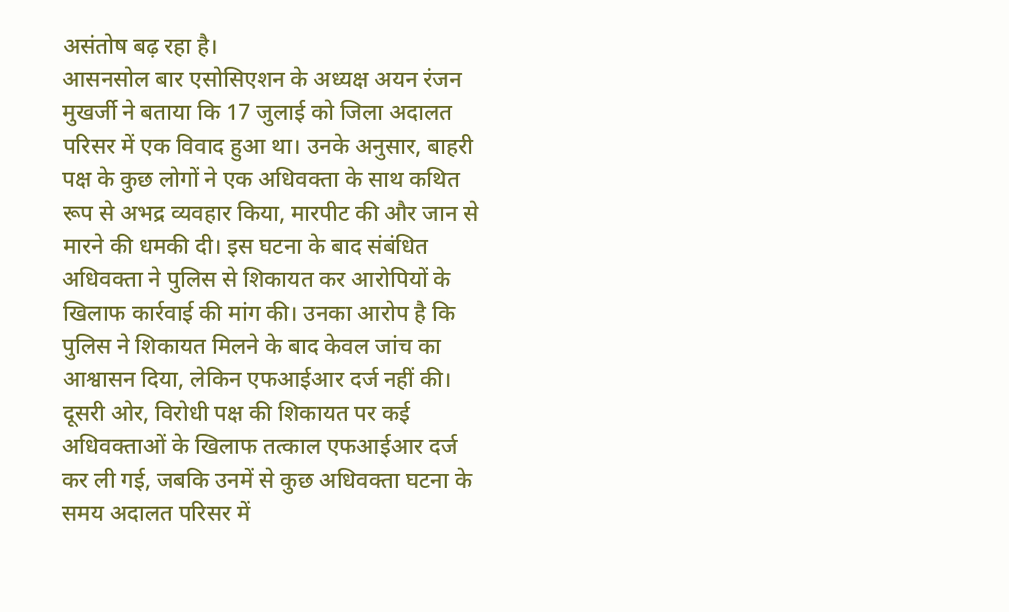असंतोष बढ़ रहा है।
आसनसोल बार एसोसिएशन के अध्यक्ष अयन रंजन मुखर्जी ने बताया कि 17 जुलाई को जिला अदालत परिसर में एक विवाद हुआ था। उनके अनुसार, बाहरी पक्ष के कुछ लोगों ने एक अधिवक्ता के साथ कथित रूप से अभद्र व्यवहार किया, मारपीट की और जान से मारने की धमकी दी। इस घटना के बाद संबंधित अधिवक्ता ने पुलिस से शिकायत कर आरोपियों के खिलाफ कार्रवाई की मांग की। उनका आरोप है कि पुलिस ने शिकायत मिलने के बाद केवल जांच का आश्वासन दिया, लेकिन एफआईआर दर्ज नहीं की। दूसरी ओर, विरोधी पक्ष की शिकायत पर कई अधिवक्ताओं के खिलाफ तत्काल एफआईआर दर्ज कर ली गई, जबकि उनमें से कुछ अधिवक्ता घटना के समय अदालत परिसर में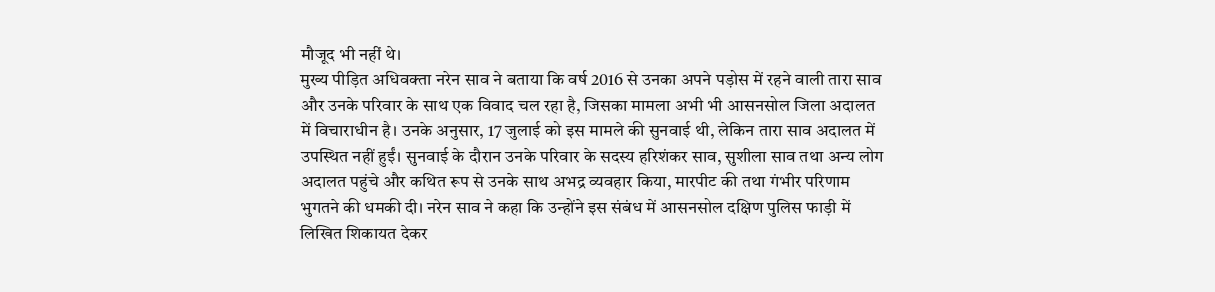मौजूद भी नहीं थे।
मुख्य पीड़ित अधिवक्ता नरेन साव ने बताया कि वर्ष 2016 से उनका अपने पड़ोस में रहने वाली तारा साव और उनके परिवार के साथ एक विवाद चल रहा है, जिसका मामला अभी भी आसनसोल जिला अदालत में विचाराधीन है। उनके अनुसार, 17 जुलाई को इस मामले की सुनवाई थी, लेकिन तारा साव अदालत में उपस्थित नहीं हुईं। सुनवाई के दौरान उनके परिवार के सदस्य हरिशंकर साव, सुशीला साव तथा अन्य लोग अदालत पहुंचे और कथित रूप से उनके साथ अभद्र व्यवहार किया, मारपीट की तथा गंभीर परिणाम भुगतने की धमकी दी। नरेन साव ने कहा कि उन्होंने इस संबंध में आसनसोल दक्षिण पुलिस फाड़ी में लिखित शिकायत देकर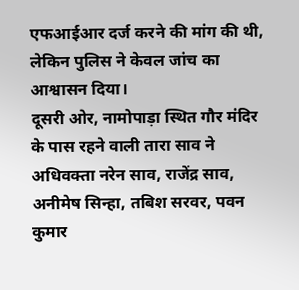एफआईआर दर्ज करने की मांग की थी, लेकिन पुलिस ने केवल जांच का आश्वासन दिया।
दूसरी ओर, नामोपाड़ा स्थित गौर मंदिर के पास रहने वाली तारा साव ने अधिवक्ता नरेन साव, राजेंद्र साव, अनीमेष सिन्हा, तबिश सरवर, पवन कुमार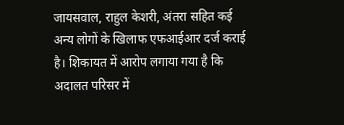जायसवाल, राहुल केशरी, अंतरा सहित कई अन्य लोगों के खिलाफ एफआईआर दर्ज कराई है। शिकायत में आरोप लगाया गया है कि अदालत परिसर में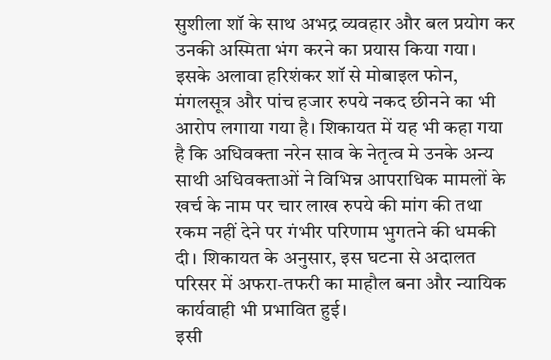सुशीला शॉ के साथ अभद्र व्यवहार और बल प्रयोग कर उनकी अस्मिता भंग करने का प्रयास किया गया। इसके अलावा हरिशंकर शॉ से मोबाइल फोन, मंगलसूत्र और पांच हजार रुपये नकद छीनने का भी आरोप लगाया गया है। शिकायत में यह भी कहा गया है कि अधिवक्ता नरेन साव के नेतृत्व मे उनके अन्य साथी अधिवक्ताओं ने विभिन्न आपराधिक मामलों के खर्च के नाम पर चार लाख रुपये की मांग की तथा रकम नहीं देने पर गंभीर परिणाम भुगतने की धमकी दी। शिकायत के अनुसार, इस घटना से अदालत परिसर में अफरा-तफरी का माहौल बना और न्यायिक कार्यवाही भी प्रभावित हुई।
इसी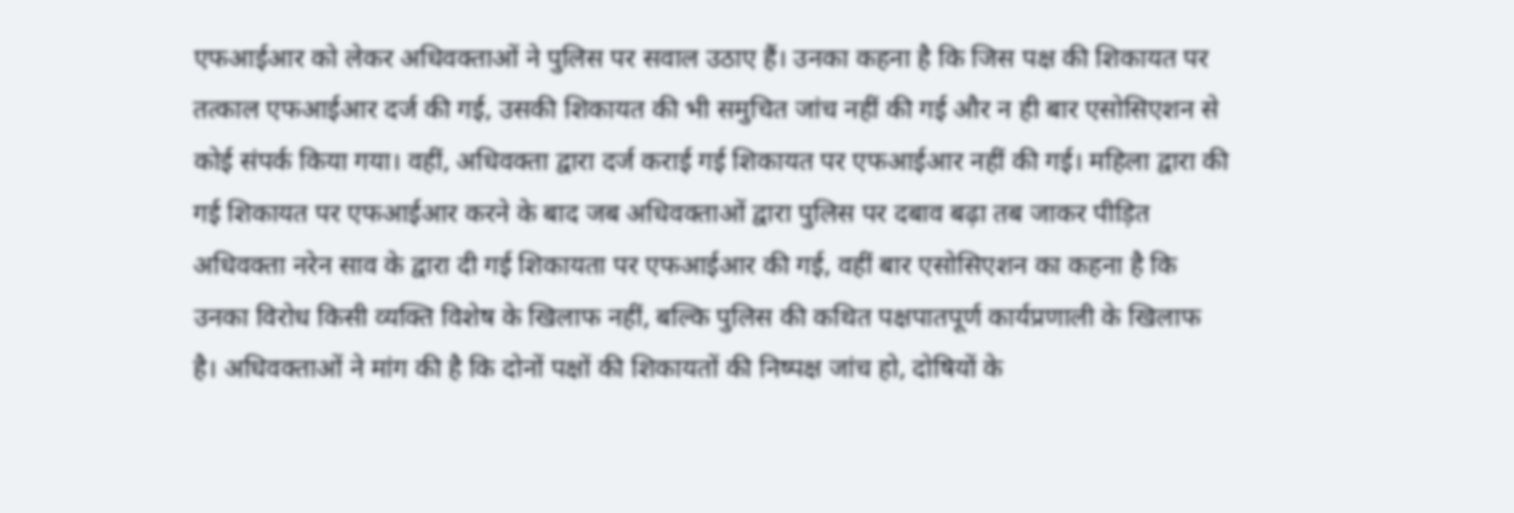एफआईआर को लेकर अधिवक्ताओं ने पुलिस पर सवाल उठाए हैं। उनका कहना है कि जिस पक्ष की शिकायत पर तत्काल एफआईआर दर्ज की गई, उसकी शिकायत की भी समुचित जांच नहीं की गई और न ही बार एसोसिएशन से कोई संपर्क किया गया। वहीं, अधिवक्ता द्वारा दर्ज कराई गई शिकायत पर एफआईआर नहीं की गई। महिला द्वारा की गई शिकायत पर एफआईआर करने के बाद जब अधिवक्ताओं द्वारा पुलिस पर दबाव बढ़ा तब जाकर पीड़ित अधिवक्ता नरेन साव के द्वारा दी गई शिकायता पर एफआईआर की गई, वहीं बार एसोसिएशन का कहना है कि उनका विरोध किसी व्यक्ति विशेष के खिलाफ नहीं, बल्कि पुलिस की कथित पक्षपातपूर्ण कार्यप्रणाली के खिलाफ है। अधिवक्ताओं ने मांग की है कि दोनों पक्षों की शिकायतों की निष्पक्ष जांच हो, दोषियों के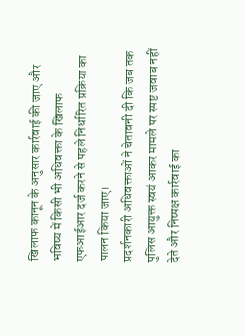खिलाफ कानून के अनुसार कार्रवाई की जाए और भविष्य में किसी भी अधिवक्ता के खिलाफ एफआईआर दर्ज करने से पहले निर्धारित प्रक्रिया का पालन किया जाए।
प्रदर्शनकारी अधिवक्ताओं ने चेतावनी दी कि जब तक पुलिस आयुक्त स्वयं आकर मामले पर स्पष्ट जवाब नहीं देते और निष्पक्ष कार्रवाई का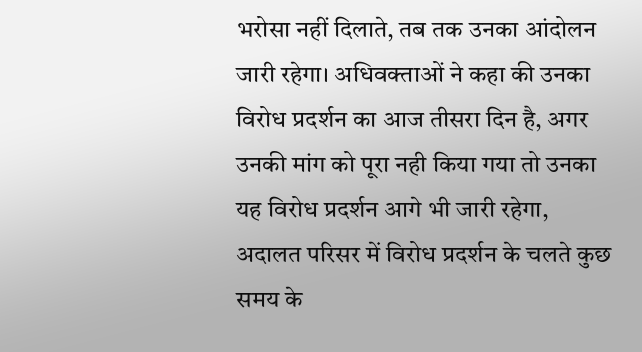भरोसा नहीं दिलाते, तब तक उनका आंदोलन जारी रहेगा। अधिवक्ताओं ने कहा की उनका विरोध प्रदर्शन का आज तीसरा दिन है, अगर उनकी मांग को पूरा नही किया गया तो उनका यह विरोध प्रदर्शन आगे भी जारी रहेगा, अदालत परिसर में विरोध प्रदर्शन के चलते कुछ समय के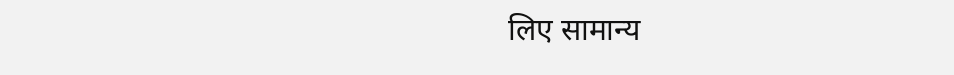लिए सामान्य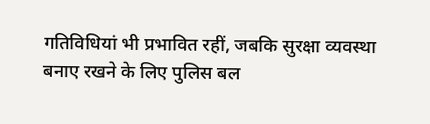गतिविधियां भी प्रभावित रहीं, जबकि सुरक्षा व्यवस्था बनाए रखने के लिए पुलिस बल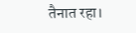तैनात रहा।